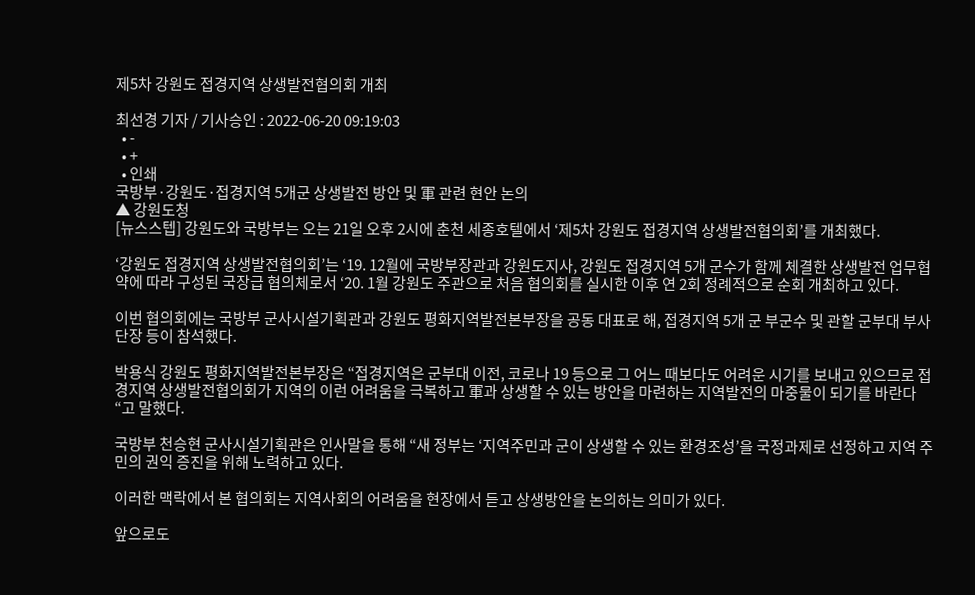제5차 강원도 접경지역 상생발전협의회 개최

최선경 기자 / 기사승인 : 2022-06-20 09:19:03
  • -
  • +
  • 인쇄
국방부·강원도·접경지역 5개군 상생발전 방안 및 軍 관련 현안 논의
▲ 강원도청
[뉴스스텝] 강원도와 국방부는 오는 21일 오후 2시에 춘천 세종호텔에서 ‘제5차 강원도 접경지역 상생발전협의회’를 개최했다.

‘강원도 접경지역 상생발전협의회’는 ‘19. 12월에 국방부장관과 강원도지사, 강원도 접경지역 5개 군수가 함께 체결한 상생발전 업무협약에 따라 구성된 국장급 협의체로서 ‘20. 1월 강원도 주관으로 처음 협의회를 실시한 이후 연 2회 정례적으로 순회 개최하고 있다.

이번 협의회에는 국방부 군사시설기획관과 강원도 평화지역발전본부장을 공동 대표로 해, 접경지역 5개 군 부군수 및 관할 군부대 부사단장 등이 참석했다.

박용식 강원도 평화지역발전본부장은 “접경지역은 군부대 이전, 코로나 19 등으로 그 어느 때보다도 어려운 시기를 보내고 있으므로 접경지역 상생발전협의회가 지역의 이런 어려움을 극복하고 軍과 상생할 수 있는 방안을 마련하는 지역발전의 마중물이 되기를 바란다“고 말했다.

국방부 천승현 군사시설기획관은 인사말을 통해 “새 정부는 ‘지역주민과 군이 상생할 수 있는 환경조성’을 국정과제로 선정하고 지역 주민의 권익 증진을 위해 노력하고 있다.

이러한 맥락에서 본 협의회는 지역사회의 어려움을 현장에서 듣고 상생방안을 논의하는 의미가 있다.

앞으로도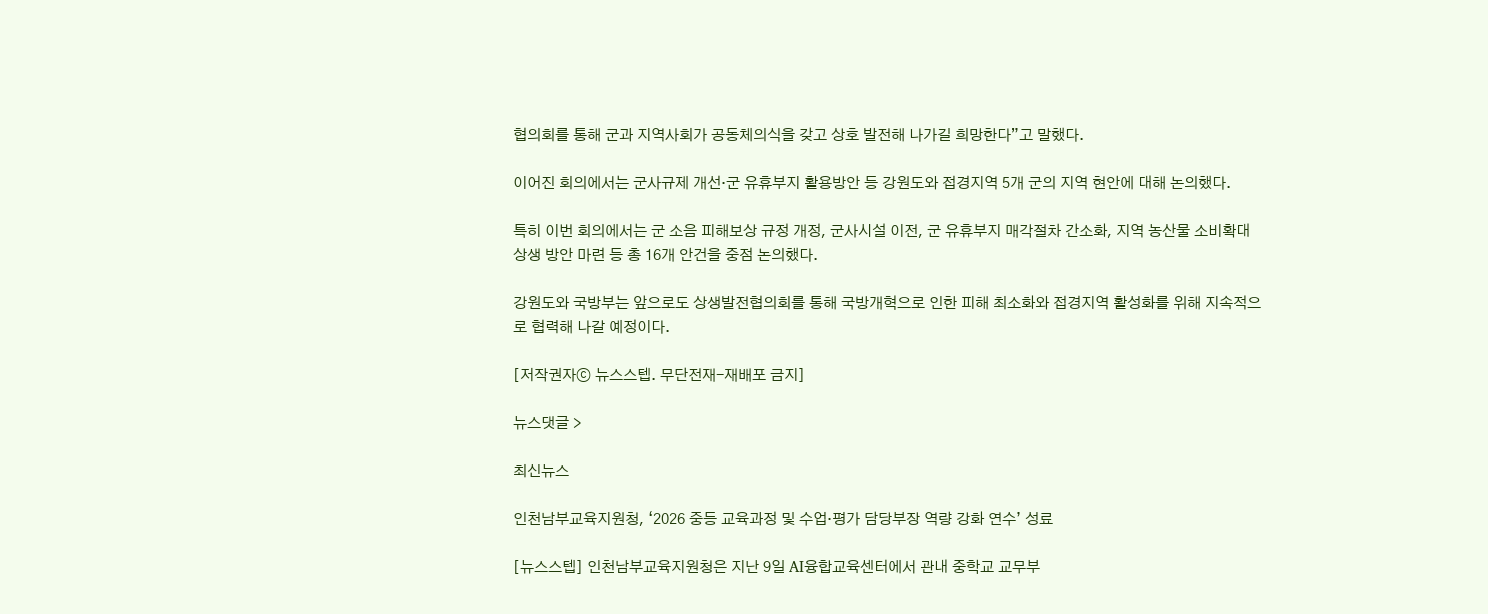협의회를 통해 군과 지역사회가 공동체의식을 갖고 상호 발전해 나가길 희망한다”고 말했다.

이어진 회의에서는 군사규제 개선·군 유휴부지 활용방안 등 강원도와 접경지역 5개 군의 지역 현안에 대해 논의했다.

특히 이번 회의에서는 군 소음 피해보상 규정 개정, 군사시설 이전, 군 유휴부지 매각절차 간소화, 지역 농산물 소비확대 상생 방안 마련 등 총 16개 안건을 중점 논의했다.

강원도와 국방부는 앞으로도 상생발전협의회를 통해 국방개혁으로 인한 피해 최소화와 접경지역 활성화를 위해 지속적으로 협력해 나갈 예정이다.

[저작권자ⓒ 뉴스스텝. 무단전재-재배포 금지]

뉴스댓글 >

최신뉴스

인천남부교육지원청, ‘2026 중등 교육과정 및 수업·평가 담당부장 역량 강화 연수’ 성료

[뉴스스텝] 인천남부교육지원청은 지난 9일 AI융합교육센터에서 관내 중학교 교무부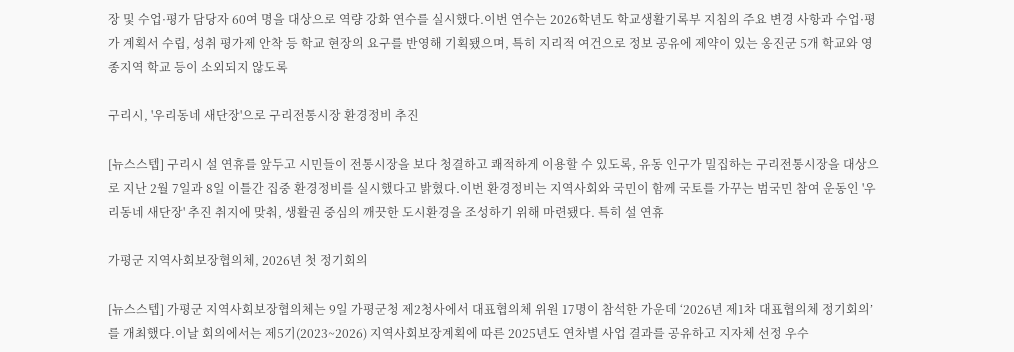장 및 수업·평가 담당자 60여 명을 대상으로 역량 강화 연수를 실시했다.이번 연수는 2026학년도 학교생활기록부 지침의 주요 변경 사항과 수업·평가 계획서 수립, 성취 평가제 안착 등 학교 현장의 요구를 반영해 기획됐으며, 특히 지리적 여건으로 정보 공유에 제약이 있는 옹진군 5개 학교와 영종지역 학교 등이 소외되지 않도록

구리시, '우리동네 새단장'으로 구리전통시장 환경정비 추진

[뉴스스텝] 구리시 설 연휴를 앞두고 시민들이 전통시장을 보다 청결하고 쾌적하게 이용할 수 있도록, 유동 인구가 밀집하는 구리전통시장을 대상으로 지난 2월 7일과 8일 이틀간 집중 환경정비를 실시했다고 밝혔다.이번 환경정비는 지역사회와 국민이 함께 국토를 가꾸는 범국민 참여 운동인 '우리동네 새단장' 추진 취지에 맞춰, 생활권 중심의 깨끗한 도시환경을 조성하기 위해 마련됐다. 특히 설 연휴

가평군 지역사회보장협의체, 2026년 첫 정기회의

[뉴스스텝] 가평군 지역사회보장협의체는 9일 가평군청 제2청사에서 대표협의체 위원 17명이 참석한 가운데 ‘2026년 제1차 대표협의체 정기회의’를 개최했다.이날 회의에서는 제5기(2023~2026) 지역사회보장계획에 따른 2025년도 연차별 사업 결과를 공유하고 지자체 선정 우수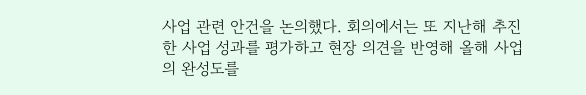사업 관련 안건을 논의했다. 회의에서는 또 지난해 추진한 사업 성과를 평가하고 현장 의견을 반영해 올해 사업의 완성도를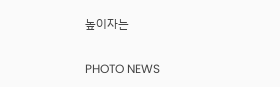높이자는

PHOTO NEWS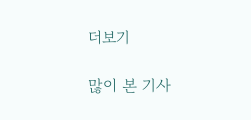더보기

많이 본 기사